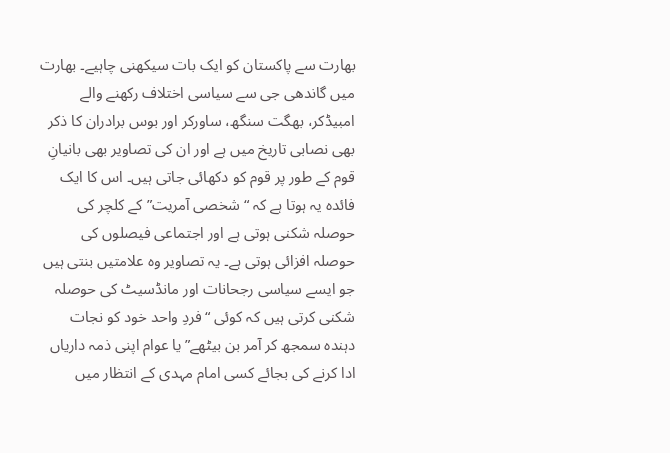بھارت سے پاکستان کو ایک بات سیکھنی چاہیے۔ بھارت میں گاندھی جی سے سیاسی اختلاف رکھنے والے امبیڈکر، بھگت سنگھ، ساورکر اور بوس برادران کا ذکر بھی نصابی تاریخ میں ہے اور ان کی تصاویر بھی بانیانِ قوم کے طور پر قوم کو دکھائی جاتی ہیں۔ اس کا ایک فائدہ یہ ہوتا ہے کہ “شخصی آمریت” کے کلچر کی حوصلہ شکنی ہوتی ہے اور اجتماعی فیصلوں کی حوصلہ افزائی ہوتی ہے۔ یہ تصاویر وہ علامتیں بنتی ہیں جو ایسے سیاسی رجحانات اور مانڈسیٹ کی حوصلہ شکنی کرتی ہیں کہ کوئی “فردِ واحد خود کو نجات دہندہ سمجھ کر آمر بن بیٹھے” یا عوام اپنی ذمہ داریاں ادا کرنے کی بجائے کسی امام مہدی کے انتظار میں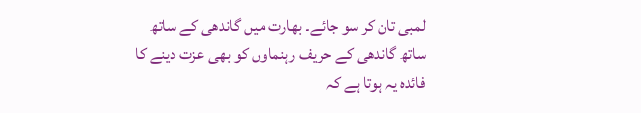لمبی تان کر سو جائے۔ بھارت میں گاندھی کے ساتھ ساتھ گاندھی کے حریف رہنماوں کو بھی عزت دینے کا فائدہ یہ ہوتا ہے کہ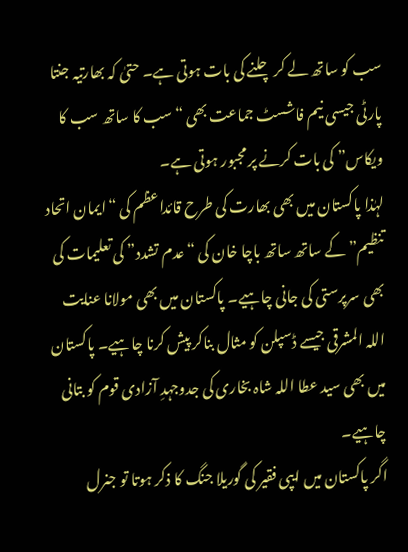سب کو ساتھ لے کر چلنے کی بات ہوتی ہے۔ حتیٰ کہ بھارتیہ جنتا پارٹی جیسی نیم فاشسٹ جماعت بھی “سب کا ساتھ سب کا ویکاس” کی بات کرنے پر مجبور ہوتی ہے۔
لہٰذا پاکستان میں بھی بھارت کی طرح قائداعظم کی “ایمان اتحاد تنظیم” کے ساتھ ساتھ باچا خان کی “عدم تشدد” کی تعلیمات کی بھی سرپرستی کی جانی چاہیے۔ پاکستان میں بھی مولانا عنایت اللہ المشرقی جیسے ڈسپلن کو مثال بناکر پیش کرنا چاہیے۔ پاکستان میں بھی سید عطا اللہ شاہ بخاری کی جدوجہدِ آزادی قوم کو بتانی چاہیے۔
اگر پاکستان میں ایپی فقیر کی گوریلا جنگ کا ذکر ہوتا تو جنرل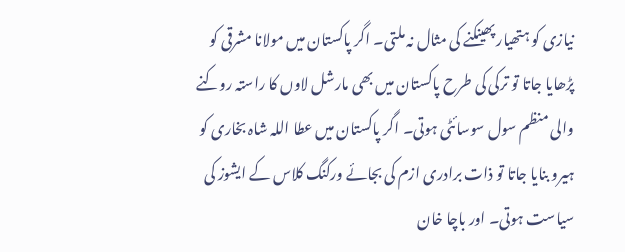نیازی کو ہتھیار پھینکنے کی مثال نہ ملتی۔ اگر پاکستان میں مولانا مشرقی کو پڑھایا جاتا تو ترکی کی طرح پاکستان میں بھی مارشل لاوں کا راستہ روکنے والی منظم سول سوسائٹی ہوتی۔ اگر پاکستان میں عطا اللہ شاہ بخاری کو ہیرو بنایا جاتا تو ذات برادری ازم کی بجائے ورکنگ کلاس کے ایشوز کی سیاست ہوتی۔ اور باچا خان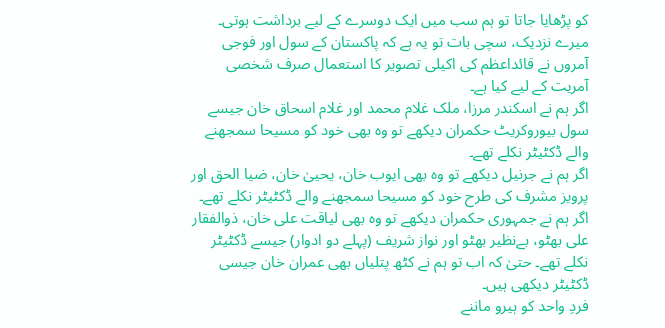کو پڑھایا جاتا تو ہم سب میں ایک دوسرے کے لیے برداشت ہوتی۔
میرے نزدیک، سچی بات تو یہ ہے کہ پاکستان کے سول اور فوجی آمروں نے قائداعظم کی اکیلی تصویر کا استعمال صرف شخصی آمریت کے لیے کیا ہے۔
اگر ہم نے اسکندر مرزا، ملک غلام محمد اور غلام اسحاق خان جیسے سول بیوروکریٹ حکمران دیکھے تو وہ بھی خود کو مسیحا سمجھنے والے ڈکٹیٹر نکلے تھے۔
اگر ہم نے جرنیل دیکھے تو وہ بھی ایوب خان، یحییٰ خان، ضیا الحق اور پرویز مشرف کی طرح خود کو مسیحا سمجھنے والے ڈکٹیٹر نکلے تھے۔
اگر ہم نے جمہوری حکمران دیکھے تو وہ بھی لیاقت علی خان، ذوالفقار علی بھٹو، بےنظیر بھٹو اور نواز شریف (پہلے دو ادوار) جیسے ڈکٹیٹر نکلے تھے۔ حتیٰ کہ اب تو ہم نے کٹھ پتلیاں بھی عمران خان جیسی ڈکٹیٹر دیکھی ہیں۔
فردِ واحد کو ہیرو ماننے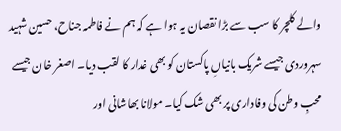والے کلچر کا سب سے بڑا نقصان یہ ہوا ہے کہ ہم نے فاطمہ جناح، حسین شہید سہروردی جیسے شریک بانیاںِ پاکستان کو بھی غدار کا لقب دیا۔ اصغر خان جیسے محبِ وطن کی وفاداری پر بھی شک کیا۔ مولانا بھاشانی اور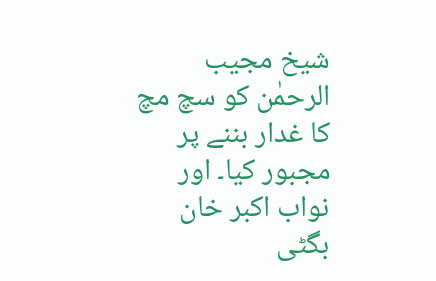شیخ مجیب الرحمٰن کو سچ مچ کا غدار بننے پر مجبور کیا۔ اور نواب اکبر خان بگٹی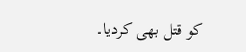کو قتل بھی کردیا۔